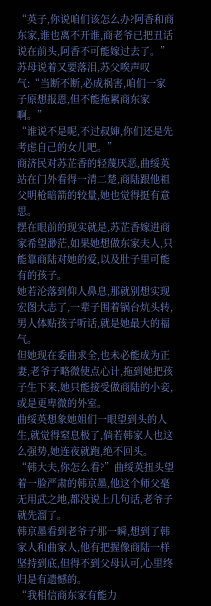“英子,你说咱们该怎么办?阿香和商东家,谁也离不开谁,商老爷已把丑话说在前头,阿香不可能嫁过去了。”
苏母说着又要落泪,苏父唉声叹气:“当断不断,必成祸害,咱们一家子原想报恩,但不能拖累商东家啊。”
“谁说不是呢,不过叔婶,你们还是先考虑自己的女儿吧。”
商济民对苏芷香的轻蔑厌恶,曲绥英站在门外看得一清二楚,商陆跟他祖父明枪暗箭的较量,她也觉得挺有意思。
摆在眼前的现实就是,苏芷香嫁进商家希望渺茫,如果她想做东家夫人,只能靠商陆对她的爱,以及肚子里可能有的孩子。
她若沦落到仰人鼻息,那就别想实现宏图大志了,一辈子围着锅台炕头转,男人体贴孩子听话,就是她最大的福气。
但她现在委曲求全,也未必能成为正妻,老爷子略微使点心计,拖到她把孩子生下来,她只能接受做商陆的小妾,或是更卑微的外室。
曲绥英想象她姐们一眼望到头的人生,就觉得窒息极了,倘若韩家人也这么强势,她连夜就跑,绝不回头。
“韩大夫,你怎么看?”曲绥英扭头望着一脸严肃的韩京墨,他这个师父毫无用武之地,都没说上几句话,老爷子就先溜了。
韩京墨看到老爷子那一瞬,想到了韩家人和曲家人,他有把握像商陆一样坚持到底,但得不到父母认可,心里终归是有遗憾的。
“我相信商东家有能力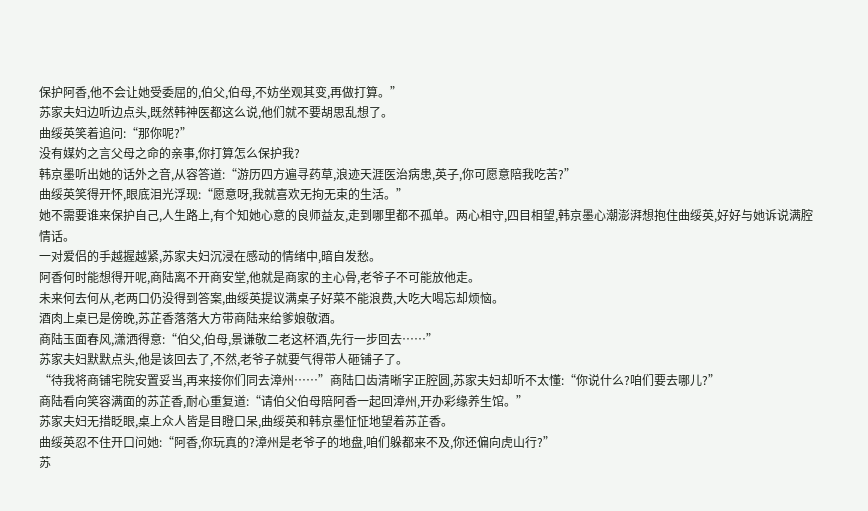保护阿香,他不会让她受委屈的,伯父,伯母,不妨坐观其变,再做打算。”
苏家夫妇边听边点头,既然韩神医都这么说,他们就不要胡思乱想了。
曲绥英笑着追问:“那你呢?”
没有媒妁之言父母之命的亲事,你打算怎么保护我?
韩京墨听出她的话外之音,从容答道:“游历四方遍寻药草,浪迹天涯医治病患,英子,你可愿意陪我吃苦?”
曲绥英笑得开怀,眼底泪光浮现:“愿意呀,我就喜欢无拘无束的生活。”
她不需要谁来保护自己,人生路上,有个知她心意的良师益友,走到哪里都不孤单。两心相守,四目相望,韩京墨心潮澎湃想抱住曲绥英,好好与她诉说满腔情话。
一对爱侣的手越握越紧,苏家夫妇沉浸在感动的情绪中,暗自发愁。
阿香何时能想得开呢,商陆离不开商安堂,他就是商家的主心骨,老爷子不可能放他走。
未来何去何从,老两口仍没得到答案,曲绥英提议满桌子好菜不能浪费,大吃大喝忘却烦恼。
酒肉上桌已是傍晚,苏芷香落落大方带商陆来给爹娘敬酒。
商陆玉面春风,潇洒得意:“伯父,伯母,景谦敬二老这杯酒,先行一步回去……”
苏家夫妇默默点头,他是该回去了,不然,老爷子就要气得带人砸铺子了。
“待我将商铺宅院安置妥当,再来接你们同去漳州……”商陆口齿清晰字正腔圆,苏家夫妇却听不太懂:“你说什么?咱们要去哪儿?”
商陆看向笑容满面的苏芷香,耐心重复道:“请伯父伯母陪阿香一起回漳州,开办彩缘养生馆。”
苏家夫妇无措眨眼,桌上众人皆是目瞪口呆,曲绥英和韩京墨怔怔地望着苏芷香。
曲绥英忍不住开口问她:“阿香,你玩真的?漳州是老爷子的地盘,咱们躲都来不及,你还偏向虎山行?”
苏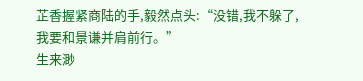芷香握紧商陆的手,毅然点头:“没错,我不躲了,我要和景谦并肩前行。”
生来渺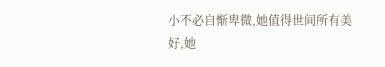小不必自惭卑微,她值得世间所有美好,她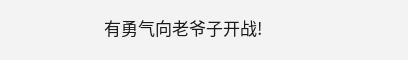有勇气向老爷子开战!